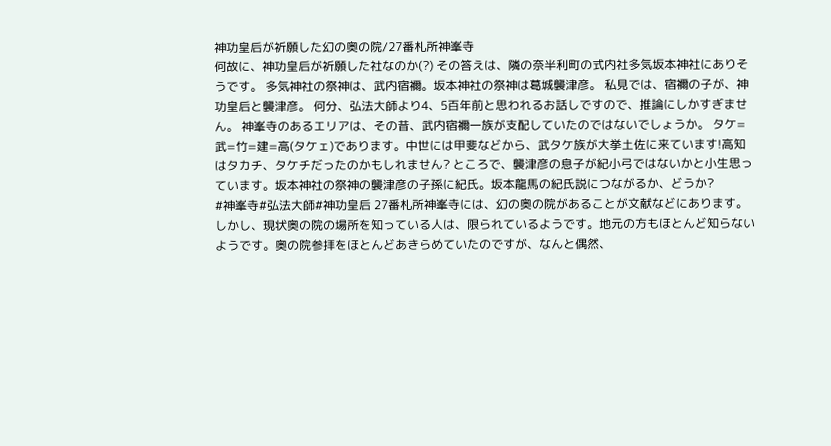神功皇后が祈願した幻の奥の院/27番札所神峯寺
何故に、神功皇后が祈願した社なのか(?) その答えは、隣の奈半利町の式内社多気坂本神社にありそうです。 多気神社の祭神は、武内宿禰。坂本神社の祭神は葛城襲津彦。 私見では、宿禰の子が、神功皇后と襲津彦。 何分、弘法大師より4、5百年前と思われるお話しですので、推論にしかすぎません。 神峯寺のあるエリアは、その昔、武内宿禰一族が支配していたのではないでしょうか。 タケ=武=竹=建=高(タケェ)であります。中世には甲斐などから、武タケ族が大挙土佐に来ています!高知はタカチ、タケチだったのかもしれません? ところで、襲津彦の息子が紀小弓ではないかと小生思っています。坂本神社の祭神の襲津彦の子孫に紀氏。坂本龍馬の紀氏説につながるか、どうか?
#神峯寺#弘法大師#神功皇后 27番札所神峯寺には、幻の奥の院があることが文献などにあります。しかし、現状奥の院の場所を知っている人は、限られているようです。地元の方もほとんど知らないようです。奥の院参拝をほとんどあきらめていたのですが、なんと偶然、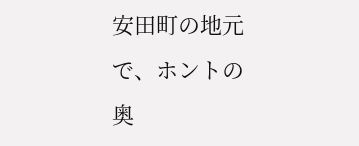安田町の地元で、ホントの奥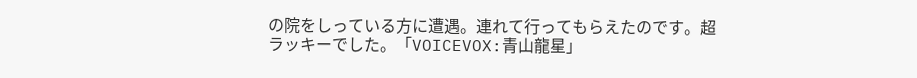の院をしっている方に遭遇。連れて行ってもらえたのです。超ラッキーでした。「VOICEVOX:青山龍星」